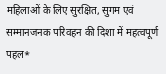महिलाओं के लिए सुरक्षित, सुगम एवं सम्मानजनक परिवहन की दिशा में महत्वपूर्ण पहल*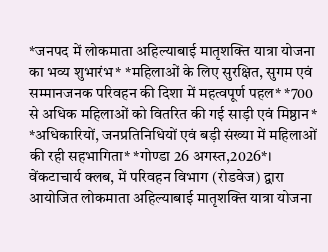*जनपद में लोकमाता अहिल्याबाई मातृशक्ति यात्रा योजना का भव्य शुभारंभ* *महिलाओं के लिए सुरक्षित, सुगम एवं सम्मानजनक परिवहन की दिशा में महत्वपूर्ण पहल* *700 से अधिक महिलाओं को वितरित की गई साड़ी एवं मिष्ठान* *अधिकारियों, जनप्रतिनिधियों एवं बड़ी संख्या में महिलाओं की रही सहभागिता* *गोण्डा 26 अगस्त,2026*। वेंकटाचार्य क्लब, में परिवहन विभाग (रोडवेज) द्वारा आयोजित लोकमाता अहिल्याबाई मातृशक्ति यात्रा योजना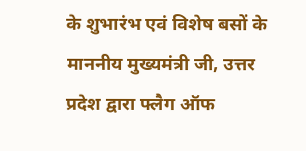के शुभारंभ एवं विशेष बसों के माननीय मुख्यमंत्री जी, उत्तर प्रदेश द्वारा फ्लैग ऑफ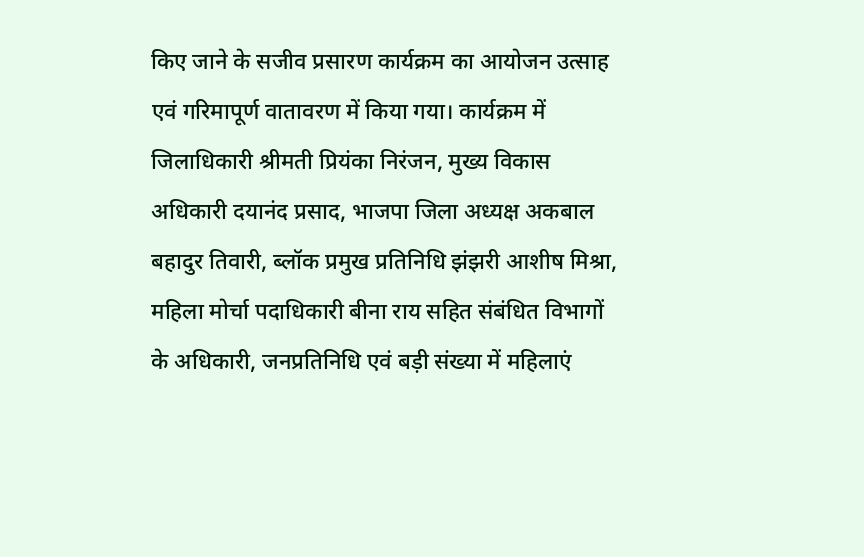किए जाने के सजीव प्रसारण कार्यक्रम का आयोजन उत्साह एवं गरिमापूर्ण वातावरण में किया गया। कार्यक्रम में जिलाधिकारी श्रीमती प्रियंका निरंजन, मुख्य विकास अधिकारी दयानंद प्रसाद, भाजपा जिला अध्यक्ष अकबाल बहादुर तिवारी, ब्लॉक प्रमुख प्रतिनिधि झंझरी आशीष मिश्रा, महिला मोर्चा पदाधिकारी बीना राय सहित संबंधित विभागों के अधिकारी, जनप्रतिनिधि एवं बड़ी संख्या में महिलाएं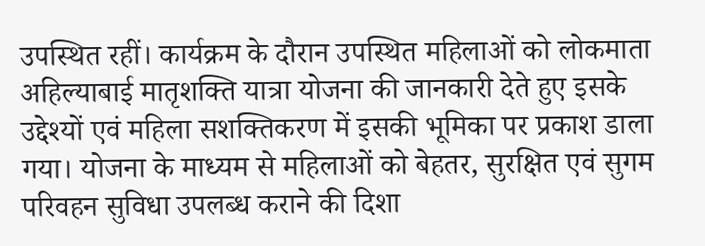उपस्थित रहीं। कार्यक्रम के दौरान उपस्थित महिलाओं को लोकमाता अहिल्याबाई मातृशक्ति यात्रा योजना की जानकारी देते हुए इसके उद्देश्यों एवं महिला सशक्तिकरण में इसकी भूमिका पर प्रकाश डाला गया। योजना के माध्यम से महिलाओं को बेहतर, सुरक्षित एवं सुगम परिवहन सुविधा उपलब्ध कराने की दिशा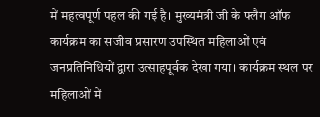में महत्वपूर्ण पहल की गई है। मुख्यमंत्री जी के फ्लैग ऑफ कार्यक्रम का सजीव प्रसारण उपस्थित महिलाओं एवं जनप्रतिनिधियों द्वारा उत्साहपूर्वक देखा गया। कार्यक्रम स्थल पर महिलाओं में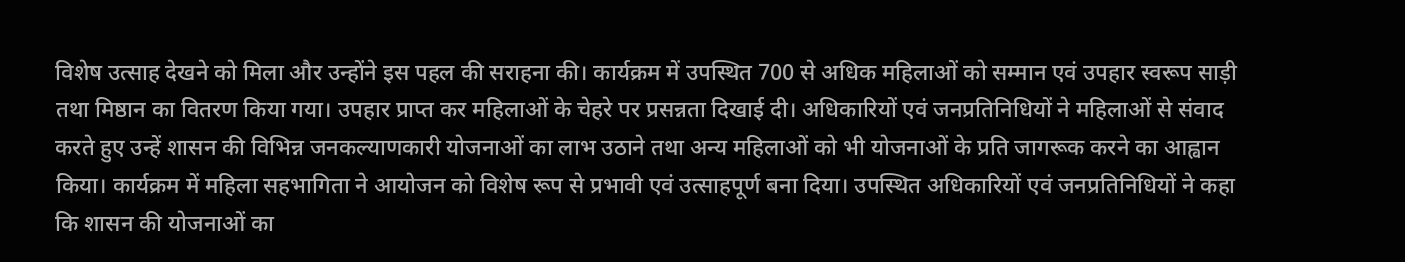विशेष उत्साह देखने को मिला और उन्होंने इस पहल की सराहना की। कार्यक्रम में उपस्थित 700 से अधिक महिलाओं को सम्मान एवं उपहार स्वरूप साड़ी तथा मिष्ठान का वितरण किया गया। उपहार प्राप्त कर महिलाओं के चेहरे पर प्रसन्नता दिखाई दी। अधिकारियों एवं जनप्रतिनिधियों ने महिलाओं से संवाद करते हुए उन्हें शासन की विभिन्न जनकल्याणकारी योजनाओं का लाभ उठाने तथा अन्य महिलाओं को भी योजनाओं के प्रति जागरूक करने का आह्वान किया। कार्यक्रम में महिला सहभागिता ने आयोजन को विशेष रूप से प्रभावी एवं उत्साहपूर्ण बना दिया। उपस्थित अधिकारियों एवं जनप्रतिनिधियों ने कहा कि शासन की योजनाओं का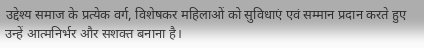उद्देश्य समाज के प्रत्येक वर्ग, विशेषकर महिलाओं को सुविधाएं एवं सम्मान प्रदान करते हुए उन्हें आत्मनिर्भर और सशक्त बनाना है।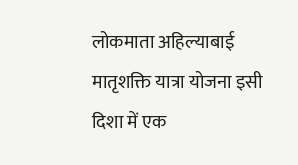लोकमाता अहिल्याबाई मातृशक्ति यात्रा योजना इसी दिशा में एक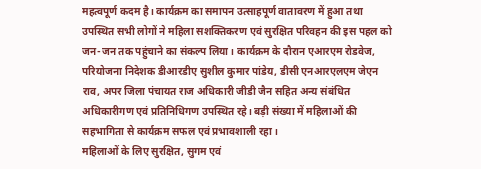महत्वपूर्ण कदम है। कार्यक्रम का समापन उत्साहपूर्ण वातावरण में हुआ तथा उपस्थित सभी लोगों ने महिला सशक्तिकरण एवं सुरक्षित परिवहन की इस पहल को जन-जन तक पहुंचाने का संकल्प लिया। कार्यक्रम के दौरान एआरएम रोडवेज, परियोजना निदेशक डीआरडीए सुशील कुमार पांडेय, डीसी एनआरएलएम जेएन राव, अपर जिला पंचायत राज अधिकारी जीडी जैन सहित अन्य संबंधित अधिकारीगण एवं प्रतिनिधिगण उपस्थित रहे। बड़ी संख्या में महिलाओं की सहभागिता से कार्यक्रम सफल एवं प्रभावशाली रहा।
महिलाओं के लिए सुरक्षित, सुगम एवं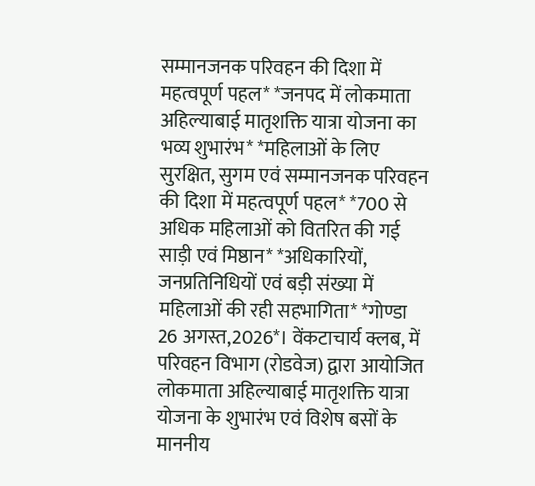सम्मानजनक परिवहन की दिशा में महत्वपूर्ण पहल* *जनपद में लोकमाता अहिल्याबाई मातृशक्ति यात्रा योजना का भव्य शुभारंभ* *महिलाओं के लिए सुरक्षित, सुगम एवं सम्मानजनक परिवहन की दिशा में महत्वपूर्ण पहल* *700 से अधिक महिलाओं को वितरित की गई साड़ी एवं मिष्ठान* *अधिकारियों, जनप्रतिनिधियों एवं बड़ी संख्या में महिलाओं की रही सहभागिता* *गोण्डा 26 अगस्त,2026*। वेंकटाचार्य क्लब, में परिवहन विभाग (रोडवेज) द्वारा आयोजित लोकमाता अहिल्याबाई मातृशक्ति यात्रा योजना के शुभारंभ एवं विशेष बसों के माननीय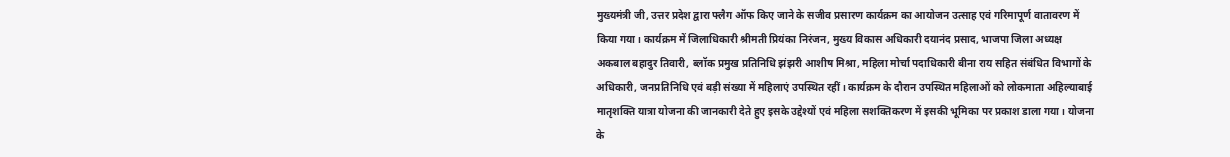मुख्यमंत्री जी, उत्तर प्रदेश द्वारा फ्लैग ऑफ किए जाने के सजीव प्रसारण कार्यक्रम का आयोजन उत्साह एवं गरिमापूर्ण वातावरण में किया गया। कार्यक्रम में जिलाधिकारी श्रीमती प्रियंका निरंजन, मुख्य विकास अधिकारी दयानंद प्रसाद, भाजपा जिला अध्यक्ष अकबाल बहादुर तिवारी, ब्लॉक प्रमुख प्रतिनिधि झंझरी आशीष मिश्रा, महिला मोर्चा पदाधिकारी बीना राय सहित संबंधित विभागों के अधिकारी, जनप्रतिनिधि एवं बड़ी संख्या में महिलाएं उपस्थित रहीं। कार्यक्रम के दौरान उपस्थित महिलाओं को लोकमाता अहिल्याबाई मातृशक्ति यात्रा योजना की जानकारी देते हुए इसके उद्देश्यों एवं महिला सशक्तिकरण में इसकी भूमिका पर प्रकाश डाला गया। योजना के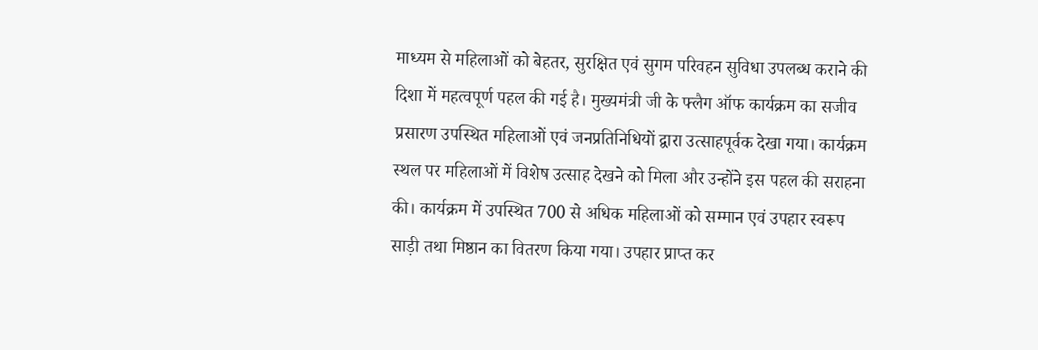माध्यम से महिलाओं को बेहतर, सुरक्षित एवं सुगम परिवहन सुविधा उपलब्ध कराने की दिशा में महत्वपूर्ण पहल की गई है। मुख्यमंत्री जी के फ्लैग ऑफ कार्यक्रम का सजीव प्रसारण उपस्थित महिलाओं एवं जनप्रतिनिधियों द्वारा उत्साहपूर्वक देखा गया। कार्यक्रम स्थल पर महिलाओं में विशेष उत्साह देखने को मिला और उन्होंने इस पहल की सराहना की। कार्यक्रम में उपस्थित 700 से अधिक महिलाओं को सम्मान एवं उपहार स्वरूप साड़ी तथा मिष्ठान का वितरण किया गया। उपहार प्राप्त कर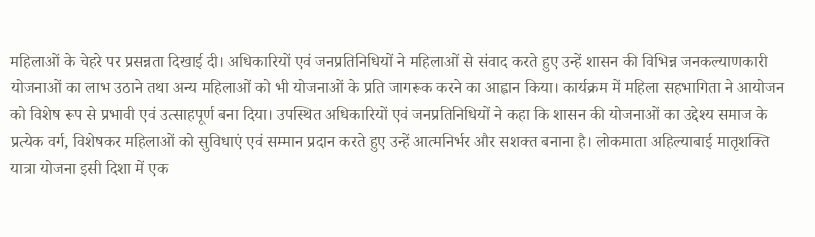महिलाओं के चेहरे पर प्रसन्नता दिखाई दी। अधिकारियों एवं जनप्रतिनिधियों ने महिलाओं से संवाद करते हुए उन्हें शासन की विभिन्न जनकल्याणकारी योजनाओं का लाभ उठाने तथा अन्य महिलाओं को भी योजनाओं के प्रति जागरूक करने का आह्वान किया। कार्यक्रम में महिला सहभागिता ने आयोजन को विशेष रूप से प्रभावी एवं उत्साहपूर्ण बना दिया। उपस्थित अधिकारियों एवं जनप्रतिनिधियों ने कहा कि शासन की योजनाओं का उद्देश्य समाज के प्रत्येक वर्ग, विशेषकर महिलाओं को सुविधाएं एवं सम्मान प्रदान करते हुए उन्हें आत्मनिर्भर और सशक्त बनाना है। लोकमाता अहिल्याबाई मातृशक्ति यात्रा योजना इसी दिशा में एक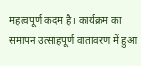महत्वपूर्ण कदम है। कार्यक्रम का समापन उत्साहपूर्ण वातावरण में हुआ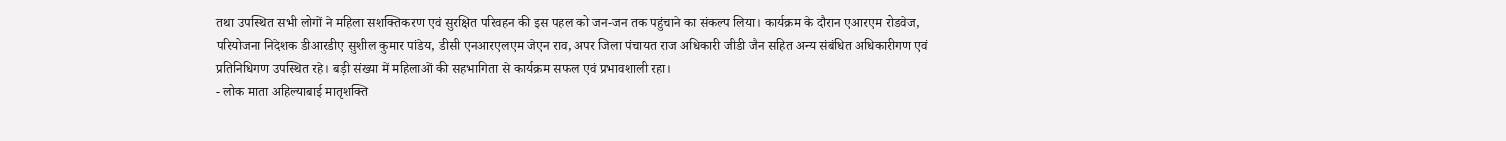तथा उपस्थित सभी लोगों ने महिला सशक्तिकरण एवं सुरक्षित परिवहन की इस पहल को जन-जन तक पहुंचाने का संकल्प लिया। कार्यक्रम के दौरान एआरएम रोडवेज, परियोजना निदेशक डीआरडीए सुशील कुमार पांडेय, डीसी एनआरएलएम जेएन राव, अपर जिला पंचायत राज अधिकारी जीडी जैन सहित अन्य संबंधित अधिकारीगण एवं प्रतिनिधिगण उपस्थित रहे। बड़ी संख्या में महिलाओं की सहभागिता से कार्यक्रम सफल एवं प्रभावशाली रहा।
- लोक माता अहिल्याबाई मातृशक्ति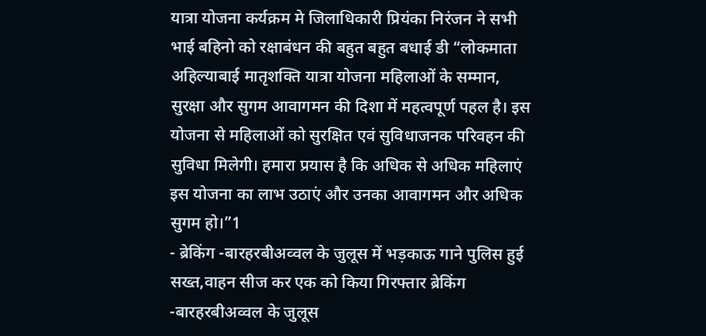यात्रा योजना कर्यक्रम मे जिलाधिकारी प्रियंका निरंजन ने सभी भाई बहिनो को रक्षाबंधन की बहुत बहुत बधाई डी “लोकमाता अहिल्याबाई मातृशक्ति यात्रा योजना महिलाओं के सम्मान, सुरक्षा और सुगम आवागमन की दिशा में महत्वपूर्ण पहल है। इस योजना से महिलाओं को सुरक्षित एवं सुविधाजनक परिवहन की सुविधा मिलेगी। हमारा प्रयास है कि अधिक से अधिक महिलाएं इस योजना का लाभ उठाएं और उनका आवागमन और अधिक सुगम हो।”1
- ब्रेकिंग -बारहरबीअव्वल के जुलूस में भड़काऊ गाने पुलिस हुई सख्त,वाहन सीज कर एक को किया गिरफ्तार ब्रेकिंग -बारहरबीअव्वल के जुलूस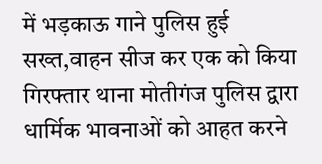में भड़काऊ गाने पुलिस हुई सख्त,वाहन सीज कर एक को किया गिरफ्तार थाना मोतीगंज पुलिस द्वारा धार्मिक भावनाओं को आहत करने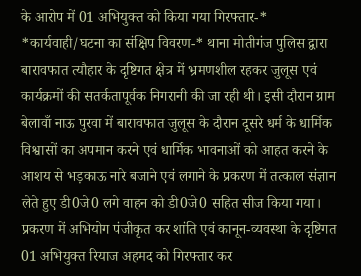के आरोप में 01 अभियुक्त को किया गया गिरफ्तार-* *कार्यवाही/घटना का संक्षिप विवरण-* थाना मोतीगंज पुलिस द्वारा बारावफात त्यौहार के दृष्टिगत क्षेत्र में भ्रमणशील रहकर जुलूस एवं कार्यक्रमों की सतर्कतापूर्वक निगरानी की जा रही थी। इसी दौरान ग्राम बेलावाँ नाऊ पुरवा में बारावफात जुलूस के दौरान दूसरे धर्म के धार्मिक विश्वासों का अपमान करने एवं धार्मिक भावनाओं को आहत करने के आशय से भड़काऊ नारे बजाने एवं लगाने के प्रकरण में तत्काल संज्ञान लेते हुए डी0जे0 लगे वाहन को डी0जे0 सहित सीज किया गया। प्रकरण में अभियोग पंजीकृत कर शांति एवं कानून-व्यवस्था के दृष्टिगत 01 अभियुक्त रियाज अहमद को गिरफ्तार कर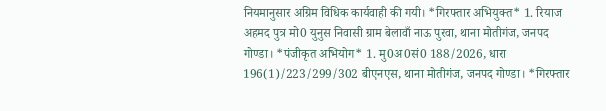नियमानुसार अग्रिम विधिक कार्यवाही की गयी। *गिरफ्तार अभियुक्त* 1. रियाज अहमद पुत्र मो0 युनुस निवासी ग्राम बेलावाँ नाऊ पुरवा, थाना मोतीगंज, जनपद गोण्डा। *पंजीकृत अभियोग* 1. मु0अ0सं0 188/2026, धारा 196(1)/223/299/302 बीएनएस, थाना मोतीगंज, जनपद गोण्डा। *गिरफ्तार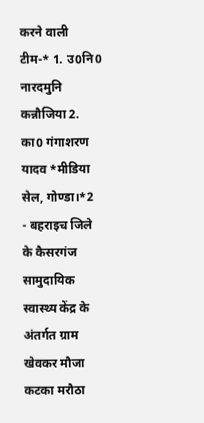करने वाली टीम-* 1. उ0नि0 नारदमुनि कन्नौजिया 2. का0 गंगाशरण यादव *मीडिया सेल, गोण्डा।*2
- बहराइच जिले के कैसरगंज सामुदायिक स्वास्थ्य केंद्र के अंतर्गत ग्राम खेवकर मौजा कटका मरौठा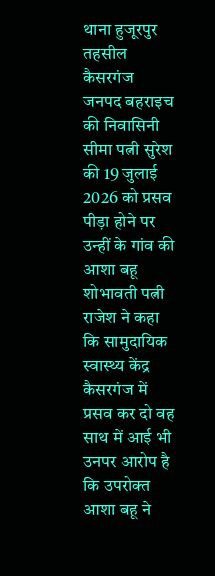थाना हुजूरपुर तहसील कैसरगंज जनपद बहराइच की निवासिनी सीमा पत्नी सुरेश की 19 जुलाई 2026 को प्रसव पीड़ा होने पर उन्हीं के गांव की आशा बहू शोभावती पत्नी राजेश ने कहा कि सामुदायिक स्वास्थ्य केंद्र कैसरगंज में प्रसव कर दो वह साथ में आई भी उनपर आरोप है कि उपरोक्त आशा बहू ने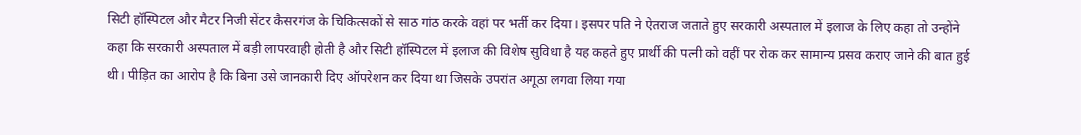सिटी हॉस्पिटल और मैटर निजी सेंटर कैसरगंज के चिकित्सकों से साठ गांठ करके वहां पर भर्ती कर दिया। इसपर पति ने ऐतराज जताते हुए सरकारी अस्पताल में इलाज के लिए कहा तो उन्होंने कहा कि सरकारी अस्पताल में बड़ी लापरवाही होती है और सिटी हॉस्पिटल में इलाज की विशेष सुविधा है यह कहते हुए प्रार्थी की पत्नी को वहीं पर रोक कर सामान्य प्रसव कराए जाने की बात हुई थी। पीड़ित का आरोप है कि बिना उसे जानकारी दिए ऑपरेशन कर दिया था जिसके उपरांत अगूठा लगवा लिया गया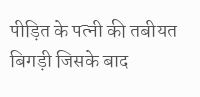पीड़ित के पत्नी की तबीयत बिगड़ी जिसके बाद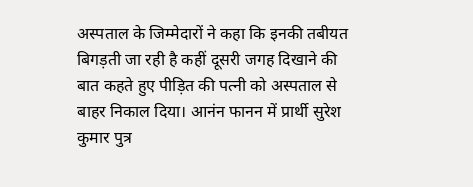अस्पताल के जिम्मेदारों ने कहा कि इनकी तबीयत बिगड़ती जा रही है कहीं दूसरी जगह दिखाने की बात कहते हुए पीड़ित की पत्नी को अस्पताल से बाहर निकाल दिया। आनंन फानन में प्रार्थी सुरेश कुमार पुत्र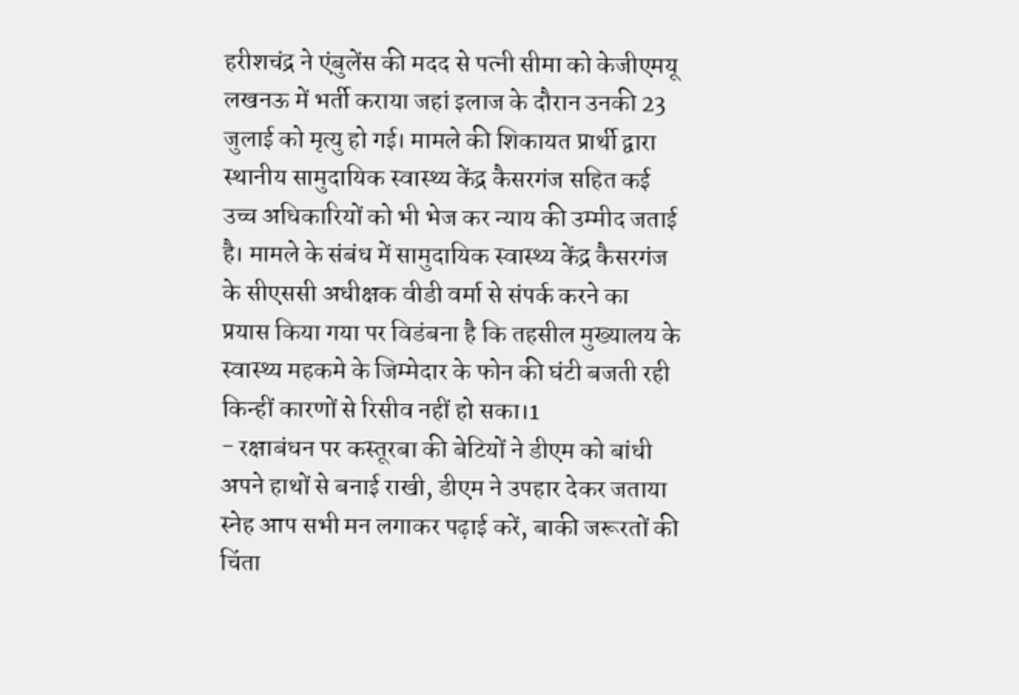हरीशचंद्र ने एंबुलेंस की मदद से पत्नी सीमा को केजीएमयू लखनऊ में भर्ती कराया जहां इलाज के दौरान उनकी 23 जुलाई को मृत्यु हो गई। मामले की शिकायत प्रार्थी द्वारा स्थानीय सामुदायिक स्वास्थ्य केंद्र कैसरगंज सहित कई उच्च अधिकारियों को भी भेज कर न्याय की उम्मीद जताई है। मामले के संबंध में सामुदायिक स्वास्थ्य केंद्र कैसरगंज के सीएससी अधीक्षक वीडी वर्मा से संपर्क करने का प्रयास किया गया पर विडंबना है कि तहसील मुख्यालय के स्वास्थ्य महकमे के जिम्मेदार के फोन की घंटी बजती रही किन्हीं कारणों से रिसीव नहीं हो सका।1
- रक्षाबंधन पर कस्तूरबा की बेटियों ने डीएम को बांधी अपने हाथों से बनाई राखी, डीएम ने उपहार देकर जताया स्नेह आप सभी मन लगाकर पढ़ाई करें, बाकी जरूरतों की चिंता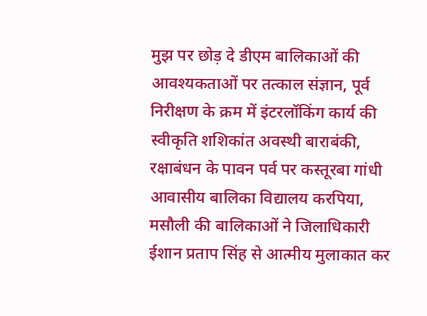मुझ पर छोड़ दे डीएम बालिकाओं की आवश्यकताओं पर तत्काल संज्ञान, पूर्व निरीक्षण के क्रम में इंटरलॉकिंग कार्य की स्वीकृति शशिकांत अवस्थी बाराबंकी, रक्षाबंधन के पावन पर्व पर कस्तूरबा गांधी आवासीय बालिका विद्यालय करपिया, मसौली की बालिकाओं ने जिलाधिकारी ईशान प्रताप सिंह से आत्मीय मुलाकात कर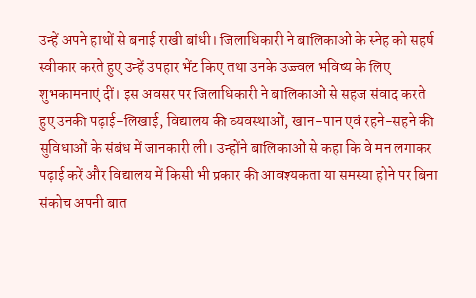उन्हें अपने हाथों से बनाई राखी बांधी। जिलाधिकारी ने बालिकाओं के स्नेह को सहर्ष स्वीकार करते हुए उन्हें उपहार भेंट किए तथा उनके उज्ज्वल भविष्य के लिए शुभकामनाएं दीं। इस अवसर पर जिलाधिकारी ने बालिकाओं से सहज संवाद करते हुए उनकी पढ़ाई-लिखाई, विद्यालय की व्यवस्थाओं, खान-पान एवं रहने-सहने की सुविधाओं के संबंध में जानकारी ली। उन्होंने बालिकाओं से कहा कि वे मन लगाकर पढ़ाई करें और विद्यालय में किसी भी प्रकार की आवश्यकता या समस्या होने पर बिना संकोच अपनी बात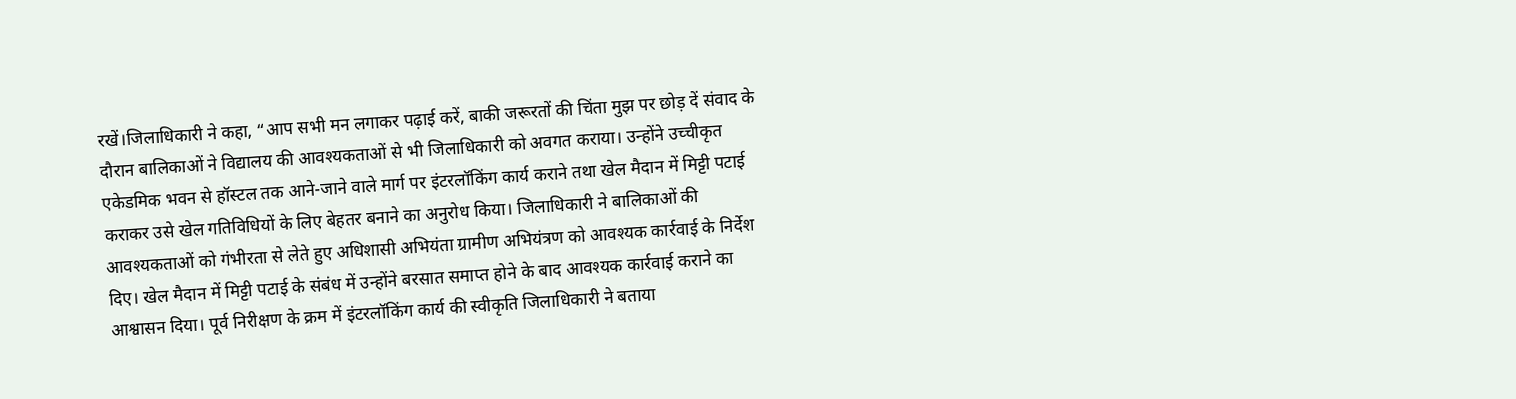रखें।जिलाधिकारी ने कहा, “आप सभी मन लगाकर पढ़ाई करें, बाकी जरूरतों की चिंता मुझ पर छोड़ दें संवाद के दौरान बालिकाओं ने विद्यालय की आवश्यकताओं से भी जिलाधिकारी को अवगत कराया। उन्होंने उच्चीकृत एकेडमिक भवन से हॉस्टल तक आने-जाने वाले मार्ग पर इंटरलॉकिंग कार्य कराने तथा खेल मैदान में मिट्टी पटाई कराकर उसे खेल गतिविधियों के लिए बेहतर बनाने का अनुरोध किया। जिलाधिकारी ने बालिकाओं की आवश्यकताओं को गंभीरता से लेते हुए अधिशासी अभियंता ग्रामीण अभियंत्रण को आवश्यक कार्रवाई के निर्देश दिए। खेल मैदान में मिट्टी पटाई के संबंध में उन्होंने बरसात समाप्त होने के बाद आवश्यक कार्रवाई कराने का आश्वासन दिया। पूर्व निरीक्षण के क्रम में इंटरलॉकिंग कार्य की स्वीकृति जिलाधिकारी ने बताया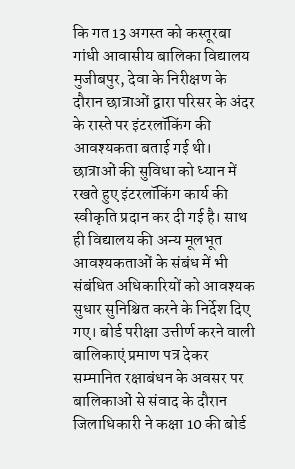कि गत 13 अगस्त को कस्तूरबा गांधी आवासीय बालिका विद्यालय मुजीबपुर, देवा के निरीक्षण के दौरान छात्राओं द्वारा परिसर के अंदर के रास्ते पर इंटरलॉकिंग की आवश्यकता बताई गई थी। छात्राओं की सुविधा को ध्यान में रखते हुए इंटरलॉकिंग कार्य की स्वीकृति प्रदान कर दी गई है। साथ ही विद्यालय की अन्य मूलभूत आवश्यकताओं के संबंध में भी संबंधित अधिकारियों को आवश्यक सुधार सुनिश्चित करने के निर्देश दिए गए। बोर्ड परीक्षा उत्तीर्ण करने वाली बालिकाएं प्रमाण पत्र देकर सम्मानित रक्षाबंधन के अवसर पर बालिकाओं से संवाद के दौरान जिलाधिकारी ने कक्षा 10 की बोर्ड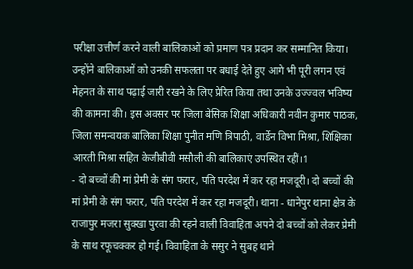परीक्षा उत्तीर्ण करने वाली बालिकाओं को प्रमाण पत्र प्रदान कर सम्मानित किया। उन्होंने बालिकाओं को उनकी सफलता पर बधाई देते हुए आगे भी पूरी लगन एवं मेहनत के साथ पढ़ाई जारी रखने के लिए प्रेरित किया तथा उनके उज्ज्वल भविष्य की कामना की। इस अवसर पर जिला बेसिक शिक्षा अधिकारी नवीन कुमार पाठक, जिला समन्वयक बालिका शिक्षा पुनीत मणि त्रिपाठी, वार्डेन विभा मिश्रा, शिक्षिका आरती मिश्रा सहित केजीबीवी मसौली की बालिकाएं उपस्थित रहीं।1
- दो बच्चों की मां प्रेमी के संग फरार, पति परदेश में कर रहा मजदूरी। दो बच्चों की मां प्रेमी के संग फरार, पति परदेश में कर रहा मजदूरी। थाना - धानेपुर थाना क्षेत्र के राजापुर मजरा सुक्खा पुरवा की रहने वाली विवाहिता अपने दो बच्चों को लेकर प्रेमी के साथ रफूचक्कर हो गई। विवाहिता के ससुर ने सुबह थाने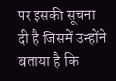पर इसकी सूचना दी है जिसमें उन्होंने बताया है कि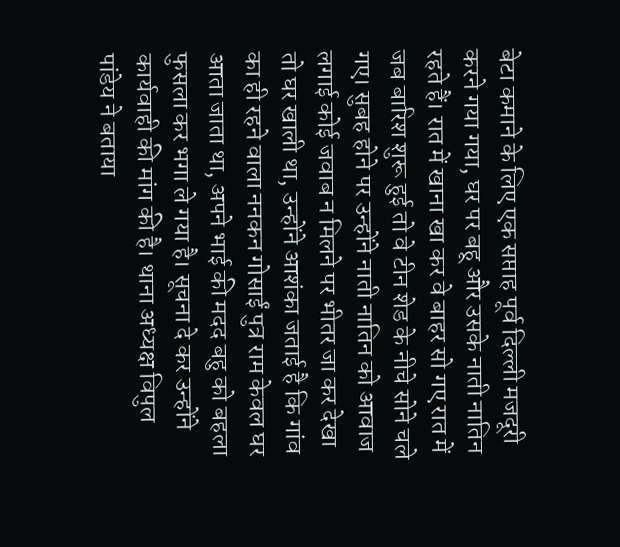बेटा कमाने के लिए एक सप्ताह पूर्व दिल्ली मजदूरी करने गया गया, घर पर बहू और उसके नाती नातिन रहते हैं। रात में खाना खा कर वे बाहर सो गए रात में जब बारिश शुरू हुई तो वे टीन शेड के नीचे सोने चले गए। सुबह होने पर उन्होंने नाती नातिन को आवाज लगाई कोई जवाब न मिलने पर भीतर जा कर देखा तो घर खाली था, उन्होंने आशंका जताई है कि गांव का ही रहने वाला ननकन गोसाईं पुत्र राम केवल घर आता जाता था, अपने भाई की मदद बहु को बहला फुसला कर भगा ले गया है। सूचना दे कर उन्होंने कार्यवाही की मांग की है। थाना अध्यक्ष विपुल पांडेय ने बताया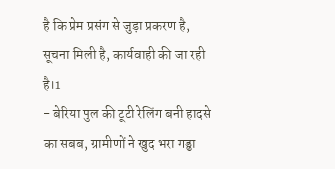है कि प्रेम प्रसंग से जुड़ा प्रकरण है, सूचना मिली है, कार्यवाही की जा रही है।1
- बेरिया पुल की टूटी रेलिंग बनी हादसे का सबब, ग्रामीणों ने खुद भरा गड्ढा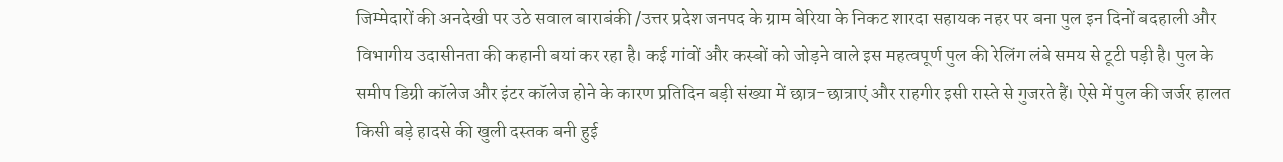जिम्मेदारों की अनदेखी पर उठे सवाल बाराबंकी /उत्तर प्रदेश जनपद के ग्राम बेरिया के निकट शारदा सहायक नहर पर बना पुल इन दिनों बदहाली और विभागीय उदासीनता की कहानी बयां कर रहा है। कई गांवों और कस्बों को जोड़ने वाले इस महत्वपूर्ण पुल की रेलिंग लंबे समय से टूटी पड़ी है। पुल के समीप डिग्री कॉलेज और इंटर कॉलेज होने के कारण प्रतिदिन बड़ी संख्या में छात्र-छात्राएं और राहगीर इसी रास्ते से गुजरते हैं। ऐसे में पुल की जर्जर हालत किसी बड़े हादसे की खुली दस्तक बनी हुई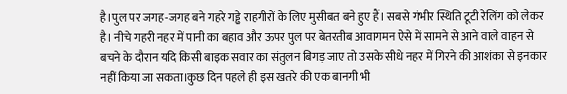है।पुल पर जगह-जगह बने गहरे गड्ढे राहगीरों के लिए मुसीबत बने हुए हैं। सबसे गंभीर स्थिति टूटी रेलिंग को लेकर है। नीचे गहरी नहर में पानी का बहाव और ऊपर पुल पर बेतरतीब आवागमन ऐसे में सामने से आने वाले वाहन से बचने के दौरान यदि किसी बाइक सवार का संतुलन बिगड़ जाए तो उसके सीधे नहर में गिरने की आशंका से इनकार नहीं किया जा सकता।कुछ दिन पहले ही इस खतरे की एक बानगी भी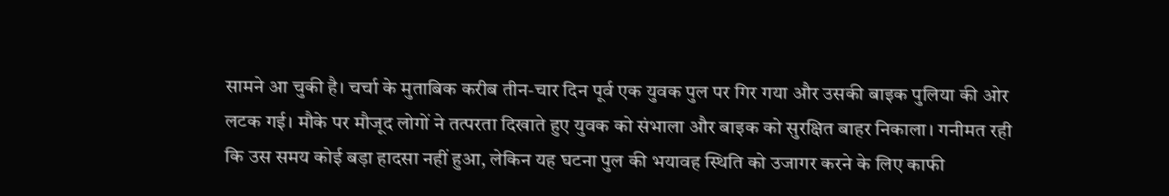सामने आ चुकी है। चर्चा के मुताबिक करीब तीन-चार दिन पूर्व एक युवक पुल पर गिर गया और उसकी बाइक पुलिया की ओर लटक गई। मौके पर मौजूद लोगों ने तत्परता दिखाते हुए युवक को संभाला और बाइक को सुरक्षित बाहर निकाला। गनीमत रही कि उस समय कोई बड़ा हादसा नहीं हुआ, लेकिन यह घटना पुल की भयावह स्थिति को उजागर करने के लिए काफी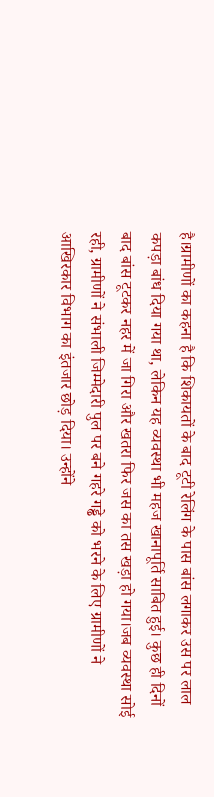है।ग्रामीणों का कहना है कि शिकायतों के बाद टूटी रेलिंग के पास बांस लगाकर उस पर लाल कपड़ा बांध दिया गया था, लेकिन यह व्यवस्था भी महज खानापूर्ति साबित हुई। कुछ ही दिनों बाद बांस टूटकर नहर में जा गिरा और खतरा फिर जस का तस खड़ा हो गया।जब व्यवस्था सोई रही, ग्रामीणों ने संभाली जिम्मेदारी पुल पर बने गहरे गड्ढे को भरने के लिए ग्रामीणों ने आखिरकार विभाग का इंतजार छोड़ दिया। उन्होंने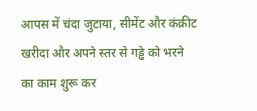आपस में चंदा जुटाया, सीमेंट और कंक्रीट खरीदा और अपने स्तर से गड्ढे को भरने का काम शुरू कर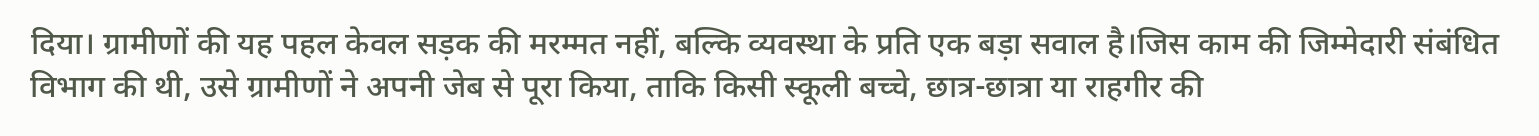दिया। ग्रामीणों की यह पहल केवल सड़क की मरम्मत नहीं, बल्कि व्यवस्था के प्रति एक बड़ा सवाल है।जिस काम की जिम्मेदारी संबंधित विभाग की थी, उसे ग्रामीणों ने अपनी जेब से पूरा किया, ताकि किसी स्कूली बच्चे, छात्र-छात्रा या राहगीर की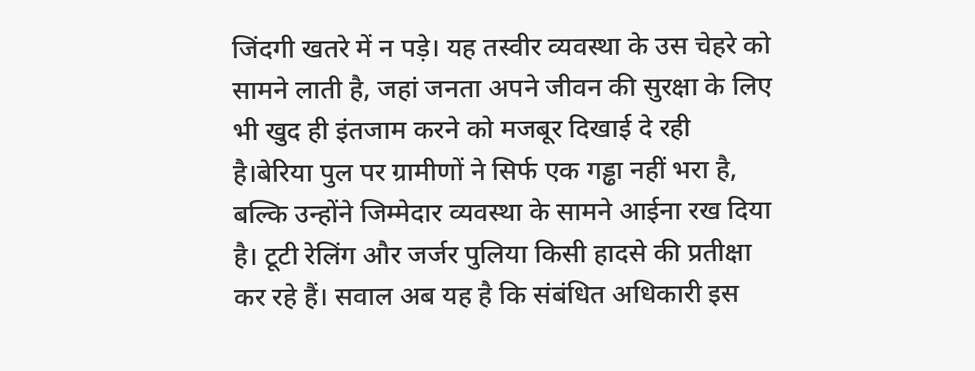जिंदगी खतरे में न पड़े। यह तस्वीर व्यवस्था के उस चेहरे को सामने लाती है, जहां जनता अपने जीवन की सुरक्षा के लिए भी खुद ही इंतजाम करने को मजबूर दिखाई दे रही है।बेरिया पुल पर ग्रामीणों ने सिर्फ एक गड्ढा नहीं भरा है, बल्कि उन्होंने जिम्मेदार व्यवस्था के सामने आईना रख दिया है। टूटी रेलिंग और जर्जर पुलिया किसी हादसे की प्रतीक्षा कर रहे हैं। सवाल अब यह है कि संबंधित अधिकारी इस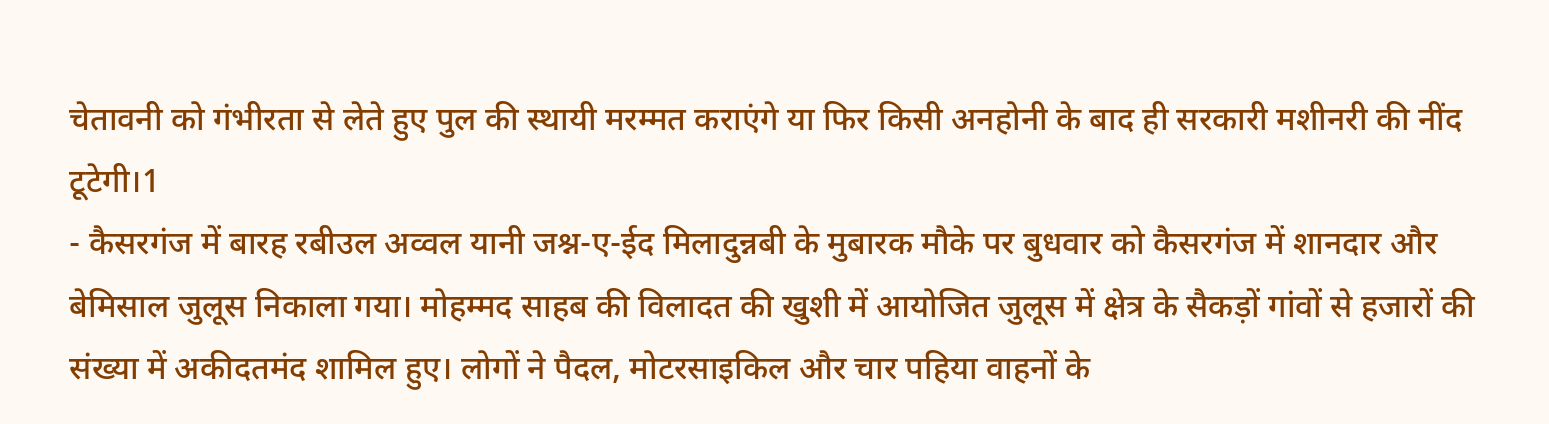चेतावनी को गंभीरता से लेते हुए पुल की स्थायी मरम्मत कराएंगे या फिर किसी अनहोनी के बाद ही सरकारी मशीनरी की नींद टूटेगी।1
- कैसरगंज में बारह रबीउल अव्वल यानी जश्न-ए-ईद मिलादुन्नबी के मुबारक मौके पर बुधवार को कैसरगंज में शानदार और बेमिसाल जुलूस निकाला गया। मोहम्मद साहब की विलादत की खुशी में आयोजित जुलूस में क्षेत्र के सैकड़ों गांवों से हजारों की संख्या में अकीदतमंद शामिल हुए। लोगों ने पैदल, मोटरसाइकिल और चार पहिया वाहनों के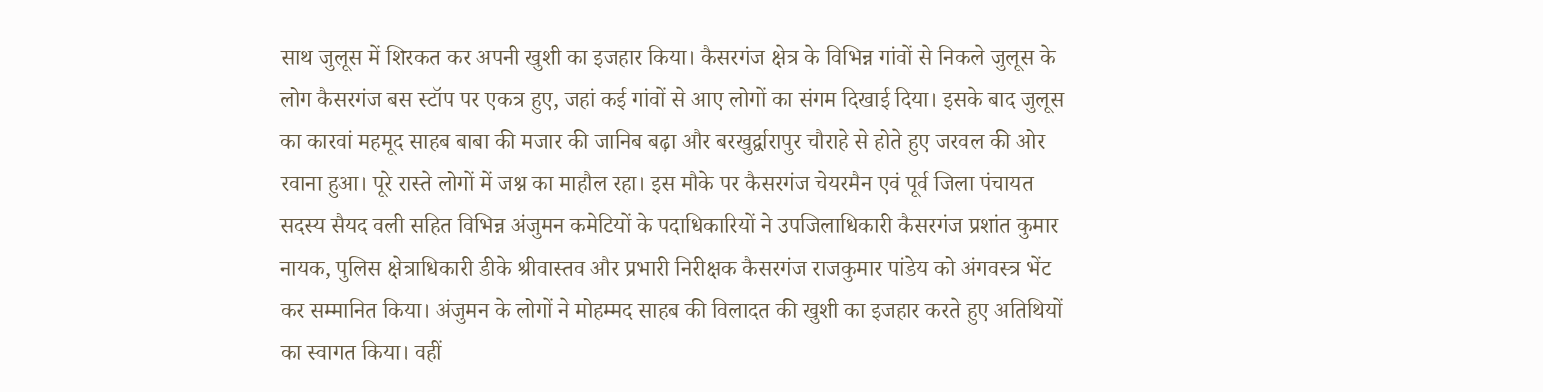साथ जुलूस में शिरकत कर अपनी खुशी का इजहार किया। कैसरगंज क्षेत्र के विभिन्न गांवों से निकले जुलूस के लोग कैसरगंज बस स्टॉप पर एकत्र हुए, जहां कई गांवों से आए लोगों का संगम दिखाई दिया। इसके बाद जुलूस का कारवां महमूद साहब बाबा की मजार की जानिब बढ़ा और बरखुर्द्वारापुर चौराहे से होते हुए जरवल की ओर रवाना हुआ। पूरे रास्ते लोगों में जश्न का माहौल रहा। इस मौके पर कैसरगंज चेयरमैन एवं पूर्व जिला पंचायत सदस्य सैयद वली सहित विभिन्न अंजुमन कमेटियों के पदाधिकारियों ने उपजिलाधिकारी कैसरगंज प्रशांत कुमार नायक, पुलिस क्षेत्राधिकारी डीके श्रीवास्तव और प्रभारी निरीक्षक कैसरगंज राजकुमार पांडेय को अंगवस्त्र भेंट कर सम्मानित किया। अंजुमन के लोगों ने मोहम्मद साहब की विलादत की खुशी का इजहार करते हुए अतिथियों का स्वागत किया। वहीं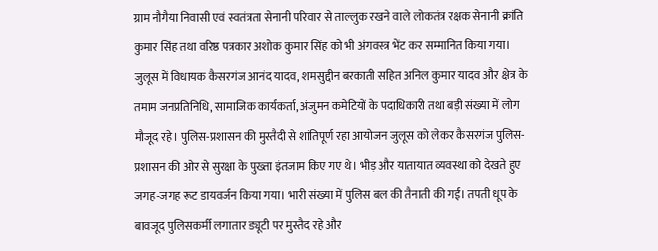ग्राम नौगैया निवासी एवं स्वतंत्रता सेनानी परिवार से ताल्लुक रखने वाले लोकतंत्र रक्षक सेनानी क्रांति कुमार सिंह तथा वरिष्ठ पत्रकार अशोक कुमार सिंह को भी अंगवस्त्र भेंट कर सम्मानित किया गया। जुलूस में विधायक कैसरगंज आनंद यादव, शमसुद्दीन बरकाती सहित अनिल कुमार यादव और क्षेत्र के तमाम जनप्रतिनिधि, सामाजिक कार्यकर्ता, अंजुमन कमेटियों के पदाधिकारी तथा बड़ी संख्या में लोग मौजूद रहे। पुलिस-प्रशासन की मुस्तैदी से शांतिपूर्ण रहा आयोजन जुलूस को लेकर कैसरगंज पुलिस-प्रशासन की ओर से सुरक्षा के पुख्ता इंतजाम किए गए थे। भीड़ और यातायात व्यवस्था को देखते हुए जगह-जगह रूट डायवर्जन किया गया। भारी संख्या में पुलिस बल की तैनाती की गई। तपती धूप के बावजूद पुलिसकर्मी लगातार ड्यूटी पर मुस्तैद रहे और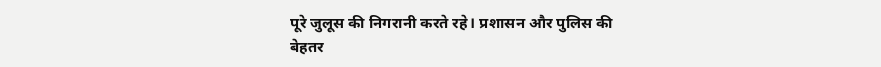पूरे जुलूस की निगरानी करते रहे। प्रशासन और पुलिस की बेहतर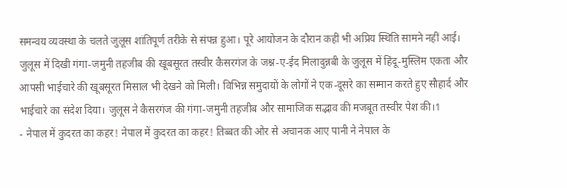समन्वय व्यवस्था के चलते जुलूस शांतिपूर्ण तरीके से संपन्न हुआ। पूरे आयोजन के दौरान कहीं भी अप्रिय स्थिति सामने नहीं आई। जुलूस में दिखी गंगा-जमुनी तहजीब की खूबसूरत तस्वीर कैसरगंज के जश्न-ए-ईद मिलादुन्नबी के जुलूस में हिंदू-मुस्लिम एकता और आपसी भाईचारे की खूबसूरत मिसाल भी देखने को मिली। विभिन्न समुदायों के लोगों ने एक-दूसरे का सम्मान करते हुए सौहार्द और भाईचारे का संदेश दिया। जुलूस ने कैसरगंज की गंगा-जमुनी तहजीब और सामाजिक सद्भाव की मजबूत तस्वीर पेश की।1
- नेपाल में कुदरत का कहर! नेपाल में कुदरत का कहर! तिब्बत की ओर से अचानक आए पानी ने नेपाल के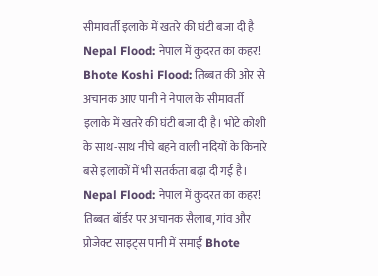सीमावर्ती इलाके में खतरे की घंटी बजा दी है Nepal Flood: नेपाल में कुदरत का कहर! Bhote Koshi Flood: तिब्बत की ओर से अचानक आए पानी ने नेपाल के सीमावर्ती इलाके में खतरे की घंटी बजा दी है। भोटे कोशी के साथ-साथ नीचे बहने वाली नदियों के किनारे बसे इलाकों में भी सतर्कता बढ़ा दी गई है। Nepal Flood: नेपाल में कुदरत का कहर! तिब्बत बॉर्डर पर अचानक सैलाब, गांव और प्रोजेक्ट साइट्स पानी में समाईं Bhote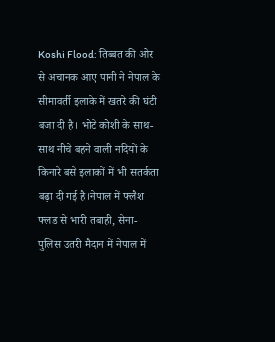Koshi Flood: तिब्बत की ओर से अचानक आए पानी ने नेपाल के सीमावर्ती इलाके में खतरे की घंटी बजा दी है। भोटे कोशी के साथ-साथ नीचे बहने वाली नदियों के किनारे बसे इलाकों में भी सतर्कता बढ़ा दी गई है।नेपाल में फ्लैश फ्लड से भारी तबाही, सेना-पुलिस उतरी मैदान में नेपाल में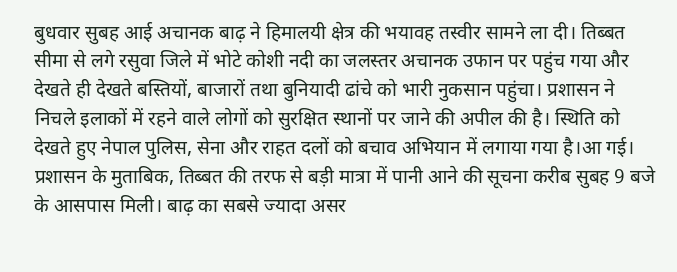बुधवार सुबह आई अचानक बाढ़ ने हिमालयी क्षेत्र की भयावह तस्वीर सामने ला दी। तिब्बत सीमा से लगे रसुवा जिले में भोटे कोशी नदी का जलस्तर अचानक उफान पर पहुंच गया और देखते ही देखते बस्तियों, बाजारों तथा बुनियादी ढांचे को भारी नुकसान पहुंचा। प्रशासन ने निचले इलाकों में रहने वाले लोगों को सुरक्षित स्थानों पर जाने की अपील की है। स्थिति को देखते हुए नेपाल पुलिस, सेना और राहत दलों को बचाव अभियान में लगाया गया है।आ गई। प्रशासन के मुताबिक, तिब्बत की तरफ से बड़ी मात्रा में पानी आने की सूचना करीब सुबह 9 बजे के आसपास मिली। बाढ़ का सबसे ज्यादा असर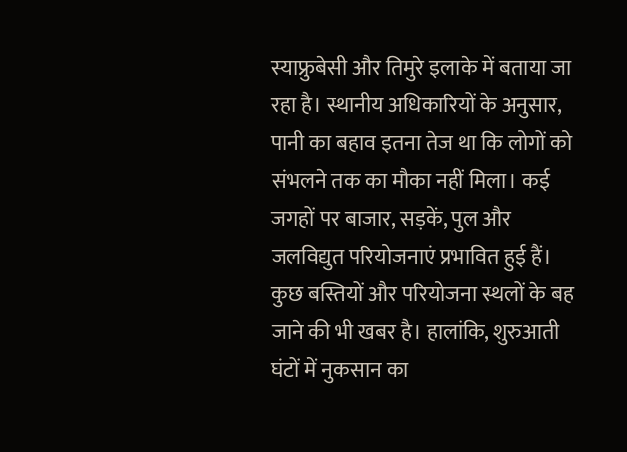स्याफ्रुबेसी और तिमुरे इलाके में बताया जा रहा है। स्थानीय अधिकारियों के अनुसार, पानी का बहाव इतना तेज था कि लोगों को संभलने तक का मौका नहीं मिला। कई जगहों पर बाजार, सड़कें, पुल और जलविद्युत परियोजनाएं प्रभावित हुई हैं। कुछ बस्तियों और परियोजना स्थलों के बह जाने की भी खबर है। हालांकि, शुरुआती घंटों में नुकसान का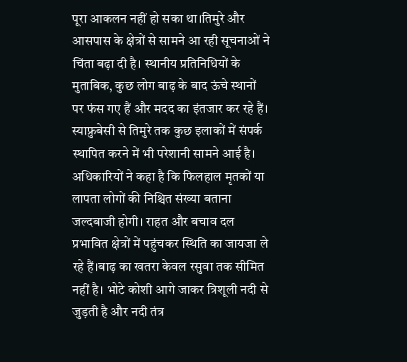पूरा आकलन नहीं हो सका था।तिमुरे और आसपास के क्षेत्रों से सामने आ रही सूचनाओं ने चिंता बढ़ा दी है। स्थानीय प्रतिनिधियों के मुताबिक, कुछ लोग बाढ़ के बाद ऊंचे स्थानों पर फंस गए हैं और मदद का इंतजार कर रहे हैं। स्याफ्रुबेसी से तिमुरे तक कुछ इलाकों में संपर्क स्थापित करने में भी परेशानी सामने आई है। अधिकारियों ने कहा है कि फिलहाल मृतकों या लापता लोगों की निश्चित संख्या बताना जल्दबाजी होगी। राहत और बचाव दल प्रभावित क्षेत्रों में पहुंचकर स्थिति का जायजा ले रहे हैं।बाढ़ का खतरा केवल रसुवा तक सीमित नहीं है। भोटे कोशी आगे जाकर त्रिशूली नदी से जुड़ती है और नदी तंत्र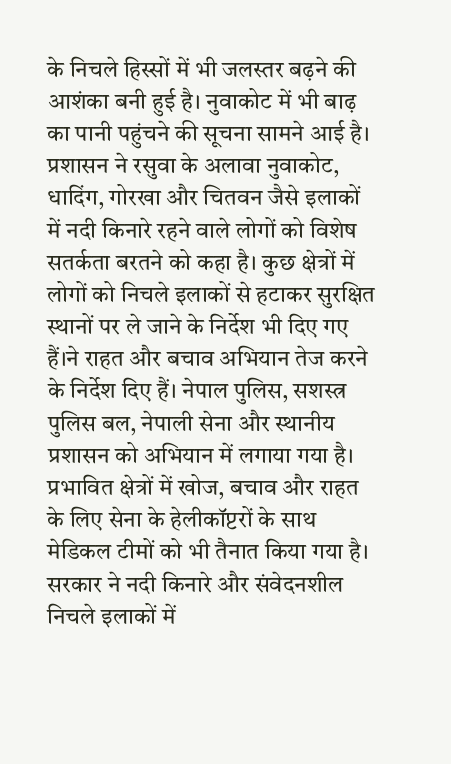के निचले हिस्सों में भी जलस्तर बढ़ने की आशंका बनी हुई है। नुवाकोट में भी बाढ़ का पानी पहुंचने की सूचना सामने आई है। प्रशासन ने रसुवा के अलावा नुवाकोट, धादिंग, गोरखा और चितवन जैसे इलाकों में नदी किनारे रहने वाले लोगों को विशेष सतर्कता बरतने को कहा है। कुछ क्षेत्रों में लोगों को निचले इलाकों से हटाकर सुरक्षित स्थानों पर ले जाने के निर्देश भी दिए गए हैं।ने राहत और बचाव अभियान तेज करने के निर्देश दिए हैं। नेपाल पुलिस, सशस्त्र पुलिस बल, नेपाली सेना और स्थानीय प्रशासन को अभियान में लगाया गया है। प्रभावित क्षेत्रों में खोज, बचाव और राहत के लिए सेना के हेलीकॉप्टरों के साथ मेडिकल टीमों को भी तैनात किया गया है। सरकार ने नदी किनारे और संवेदनशील निचले इलाकों में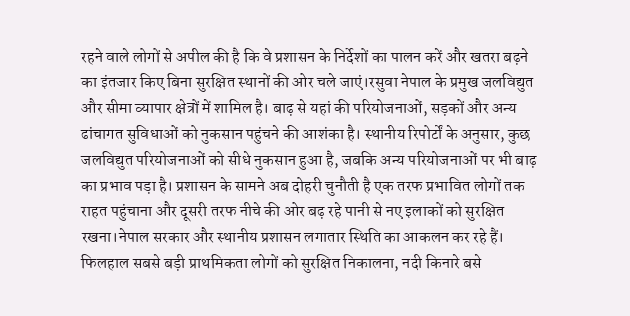रहने वाले लोगों से अपील की है कि वे प्रशासन के निर्देशों का पालन करें और खतरा बढ़ने का इंतजार किए बिना सुरक्षित स्थानों की ओर चले जाएं।रसुवा नेपाल के प्रमुख जलविद्युत और सीमा व्यापार क्षेत्रों में शामिल है। बाढ़ से यहां की परियोजनाओं, सड़कों और अन्य ढांचागत सुविधाओं को नुकसान पहुंचने की आशंका है। स्थानीय रिपोर्टों के अनुसार, कुछ जलविद्युत परियोजनाओं को सीधे नुकसान हुआ है, जबकि अन्य परियोजनाओं पर भी बाढ़ का प्रभाव पड़ा है। प्रशासन के सामने अब दोहरी चुनौती है एक तरफ प्रभावित लोगों तक राहत पहुंचाना और दूसरी तरफ नीचे की ओर बढ़ रहे पानी से नए इलाकों को सुरक्षित रखना।नेपाल सरकार और स्थानीय प्रशासन लगातार स्थिति का आकलन कर रहे हैं। फिलहाल सबसे बड़ी प्राथमिकता लोगों को सुरक्षित निकालना, नदी किनारे बसे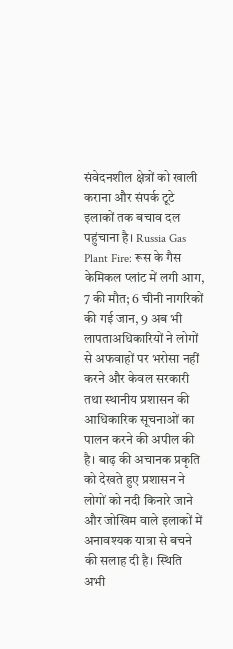संवेदनशील क्षेत्रों को खाली कराना और संपर्क टूटे इलाकों तक बचाव दल पहुंचाना है। Russia Gas Plant Fire: रूस के गैस केमिकल प्लांट में लगी आग, 7 की मौत; 6 चीनी नागरिकों की गई जान, 9 अब भी लापताअधिकारियों ने लोगों से अफवाहों पर भरोसा नहीं करने और केवल सरकारी तथा स्थानीय प्रशासन की आधिकारिक सूचनाओं का पालन करने की अपील की है। बाढ़ की अचानक प्रकृति को देखते हुए प्रशासन ने लोगों को नदी किनारे जाने और जोखिम वाले इलाकों में अनावश्यक यात्रा से बचने की सलाह दी है। स्थिति अभी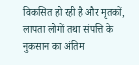विकसित हो रही है और मृतकों, लापता लोगों तथा संपत्ति के नुकसान का अंतिम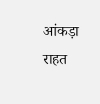आंकड़ा राहत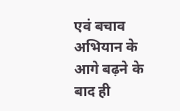एवं बचाव अभियान के आगे बढ़ने के बाद ही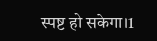स्पष्ट हो सकेगा।1